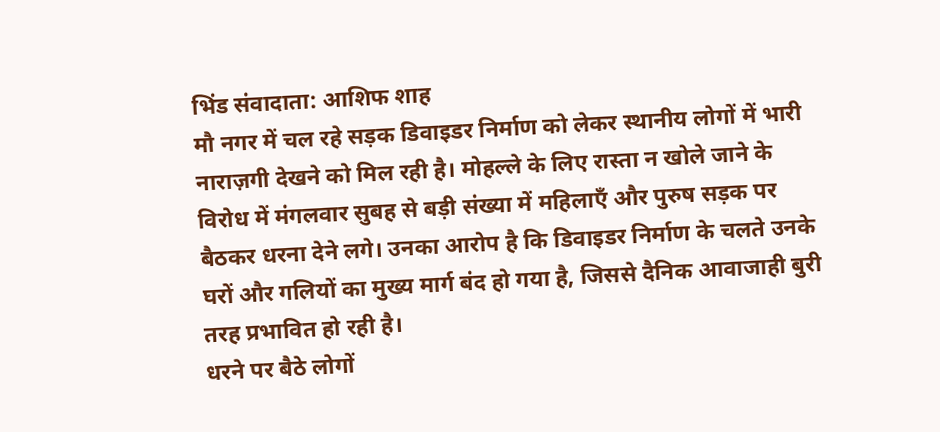भिंड संवादाता: आशिफ शाह
मौ नगर में चल रहे सड़क डिवाइडर निर्माण को लेकर स्थानीय लोगों में भारी नाराज़गी देखने को मिल रही है। मोहल्ले के लिए रास्ता न खोले जाने के विरोध में मंगलवार सुबह से बड़ी संख्या में महिलाएँ और पुरुष सड़क पर बैठकर धरना देने लगे। उनका आरोप है कि डिवाइडर निर्माण के चलते उनके घरों और गलियों का मुख्य मार्ग बंद हो गया है, जिससे दैनिक आवाजाही बुरी तरह प्रभावित हो रही है।
धरने पर बैठे लोगों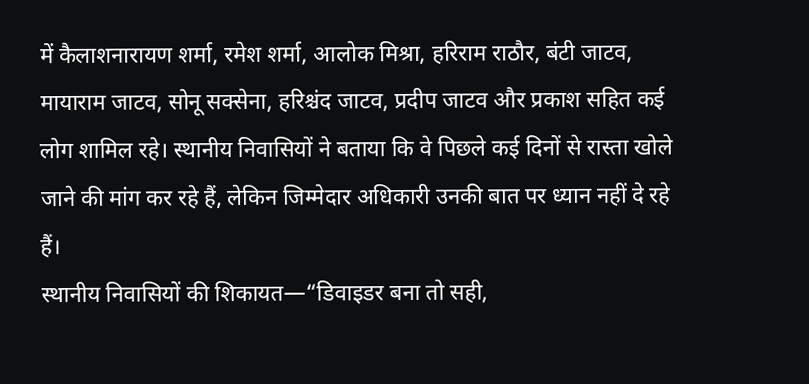में कैलाशनारायण शर्मा, रमेश शर्मा, आलोक मिश्रा, हरिराम राठौर, बंटी जाटव, मायाराम जाटव, सोनू सक्सेना, हरिश्चंद जाटव, प्रदीप जाटव और प्रकाश सहित कई लोग शामिल रहे। स्थानीय निवासियों ने बताया कि वे पिछले कई दिनों से रास्ता खोले जाने की मांग कर रहे हैं, लेकिन जिम्मेदार अधिकारी उनकी बात पर ध्यान नहीं दे रहे हैं।
स्थानीय निवासियों की शिकायत—“डिवाइडर बना तो सही,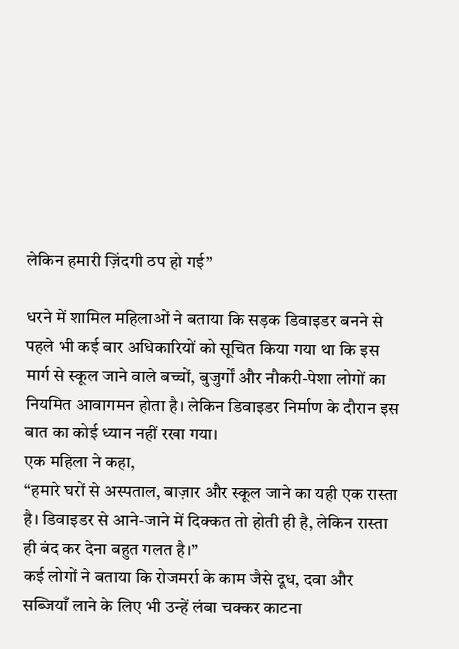लेकिन हमारी ज़िंदगी ठप हो गई”

धरने में शामिल महिलाओं ने बताया कि सड़क डिवाइडर बनने से पहले भी कई बार अधिकारियों को सूचित किया गया था कि इस मार्ग से स्कूल जाने वाले बच्चों, बुजुर्गों और नौकरी-पेशा लोगों का नियमित आवागमन होता है। लेकिन डिवाइडर निर्माण के दौरान इस बात का कोई ध्यान नहीं रखा गया।
एक महिला ने कहा,
“हमारे घरों से अस्पताल, बाज़ार और स्कूल जाने का यही एक रास्ता है। डिवाइडर से आने-जाने में दिक्कत तो होती ही है, लेकिन रास्ता ही बंद कर देना बहुत गलत है।”
कई लोगों ने बताया कि रोजमर्रा के काम जैसे दूध, दवा और सब्जियाँ लाने के लिए भी उन्हें लंबा चक्कर काटना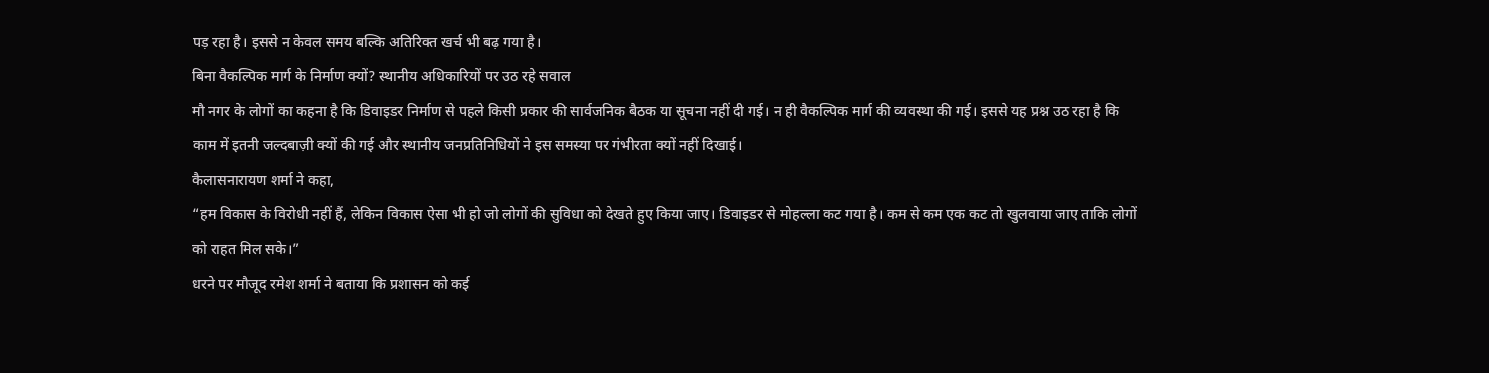पड़ रहा है। इससे न केवल समय बल्कि अतिरिक्त खर्च भी बढ़ गया है।
बिना वैकल्पिक मार्ग के निर्माण क्यों? स्थानीय अधिकारियों पर उठ रहे सवाल
मौ नगर के लोगों का कहना है कि डिवाइडर निर्माण से पहले किसी प्रकार की सार्वजनिक बैठक या सूचना नहीं दी गई। न ही वैकल्पिक मार्ग की व्यवस्था की गई। इससे यह प्रश्न उठ रहा है कि काम में इतनी जल्दबाज़ी क्यों की गई और स्थानीय जनप्रतिनिधियों ने इस समस्या पर गंभीरता क्यों नहीं दिखाई।
कैलासनारायण शर्मा ने कहा,
“हम विकास के विरोधी नहीं हैं, लेकिन विकास ऐसा भी हो जो लोगों की सुविधा को देखते हुए किया जाए। डिवाइडर से मोहल्ला कट गया है। कम से कम एक कट तो खुलवाया जाए ताकि लोगों को राहत मिल सके।”
धरने पर मौजूद रमेश शर्मा ने बताया कि प्रशासन को कई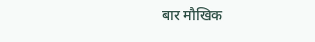बार मौखिक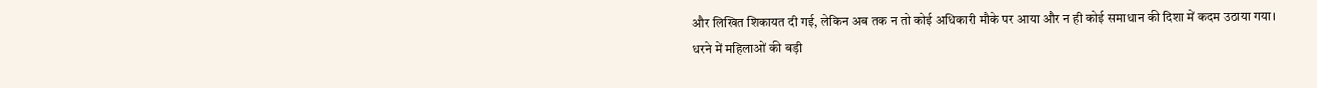और लिखित शिकायत दी गई, लेकिन अब तक न तो कोई अधिकारी मौके पर आया और न ही कोई समाधान की दिशा में कदम उठाया गया।
धरने में महिलाओं की बड़ी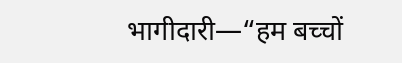भागीदारी—“हम बच्चों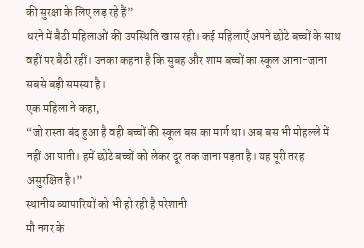की सुरक्षा के लिए लड़ रहे हैं”
धरने में बैठी महिलाओं की उपस्थिति खास रही। कई महिलाएँ अपने छोटे बच्चों के साथ वहीं पर बैठी रहीं। उनका कहना है कि सुबह और शाम बच्चों का स्कूल आना-जाना सबसे बड़ी समस्या है।
एक महिला ने कहा,
“जो रास्ता बंद हुआ है वही बच्चों की स्कूल बस का मार्ग था। अब बस भी मोहल्ले में नहीं आ पाती। हमें छोटे बच्चों को लेकर दूर तक जाना पड़ता है। यह पूरी तरह असुरक्षित है।”
स्थानीय व्यापारियों को भी हो रही है परेशानी
मौ नगर के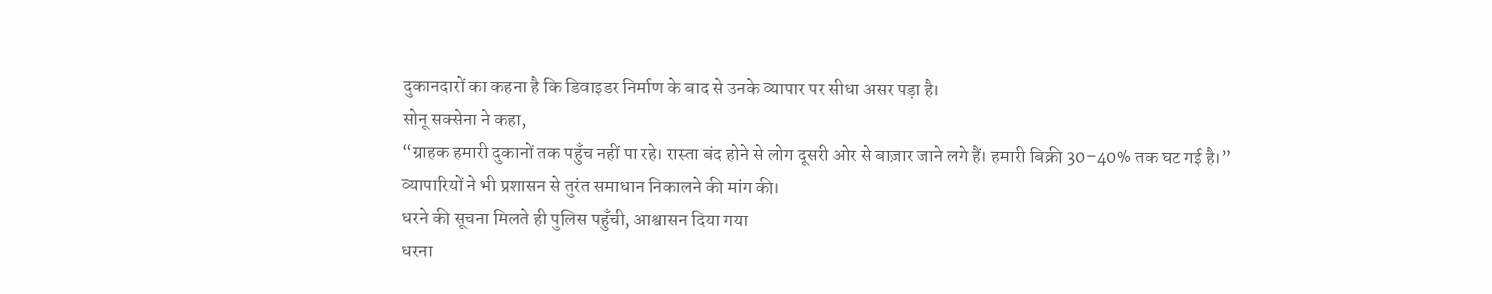दुकानदारों का कहना है कि डिवाइडर निर्माण के बाद से उनके व्यापार पर सीधा असर पड़ा है।
सोनू सक्सेना ने कहा,
“ग्राहक हमारी दुकानों तक पहुँच नहीं पा रहे। रास्ता बंद होने से लोग दूसरी ओर से बाज़ार जाने लगे हैं। हमारी बिक्री 30–40% तक घट गई है।”
व्यापारियों ने भी प्रशासन से तुरंत समाधान निकालने की मांग की।
धरने की सूचना मिलते ही पुलिस पहुँची, आश्वासन दिया गया
धरना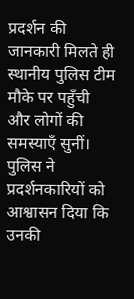प्रदर्शन की जानकारी मिलते ही स्थानीय पुलिस टीम मौके पर पहुँची और लोगों की समस्याएँ सुनीं। पुलिस ने प्रदर्शनकारियों को आश्वासन दिया कि उनकी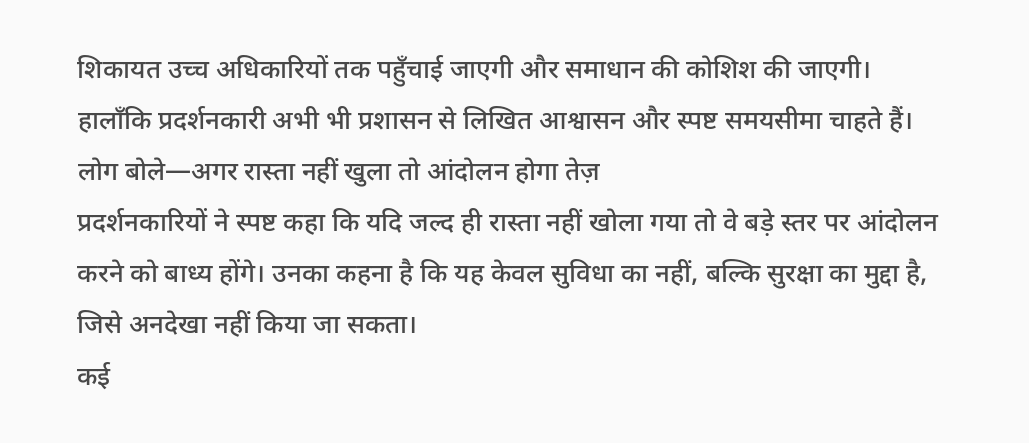शिकायत उच्च अधिकारियों तक पहुँचाई जाएगी और समाधान की कोशिश की जाएगी।
हालाँकि प्रदर्शनकारी अभी भी प्रशासन से लिखित आश्वासन और स्पष्ट समयसीमा चाहते हैं।
लोग बोले—अगर रास्ता नहीं खुला तो आंदोलन होगा तेज़
प्रदर्शनकारियों ने स्पष्ट कहा कि यदि जल्द ही रास्ता नहीं खोला गया तो वे बड़े स्तर पर आंदोलन करने को बाध्य होंगे। उनका कहना है कि यह केवल सुविधा का नहीं, बल्कि सुरक्षा का मुद्दा है, जिसे अनदेखा नहीं किया जा सकता।
कई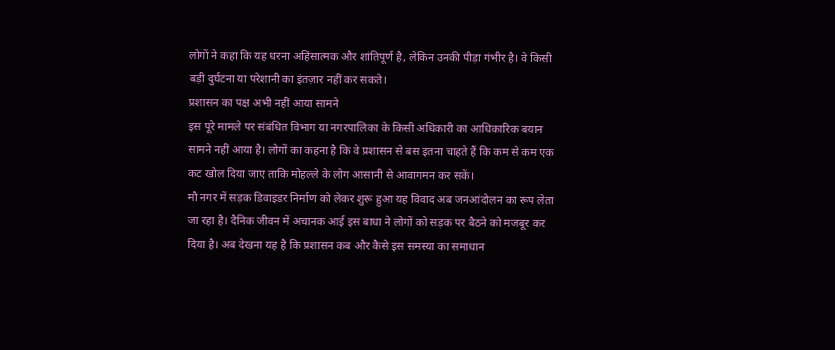लोगों ने कहा कि यह धरना अहिंसात्मक और शांतिपूर्ण है, लेकिन उनकी पीड़ा गंभीर है। वे किसी बड़ी दुर्घटना या परेशानी का इंतज़ार नहीं कर सकते।
प्रशासन का पक्ष अभी नहीं आया सामने
इस पूरे मामले पर संबंधित विभाग या नगरपालिका के किसी अधिकारी का आधिकारिक बयान सामने नहीं आया है। लोगों का कहना है कि वे प्रशासन से बस इतना चाहते हैं कि कम से कम एक कट खोल दिया जाए ताकि मोहल्ले के लोग आसानी से आवागमन कर सकें।
मौ नगर में सड़क डिवाइडर निर्माण को लेकर शुरू हुआ यह विवाद अब जनआंदोलन का रूप लेता जा रहा है। दैनिक जीवन में अचानक आई इस बाधा ने लोगों को सड़क पर बैठने को मजबूर कर दिया है। अब देखना यह है कि प्रशासन कब और कैसे इस समस्या का समाधान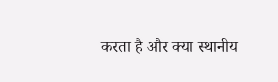करता है और क्या स्थानीय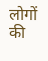लोगों की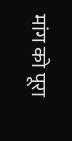मांग को पूरा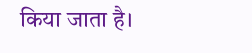किया जाता है।